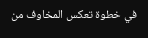في خطوة تعكس المخاوف من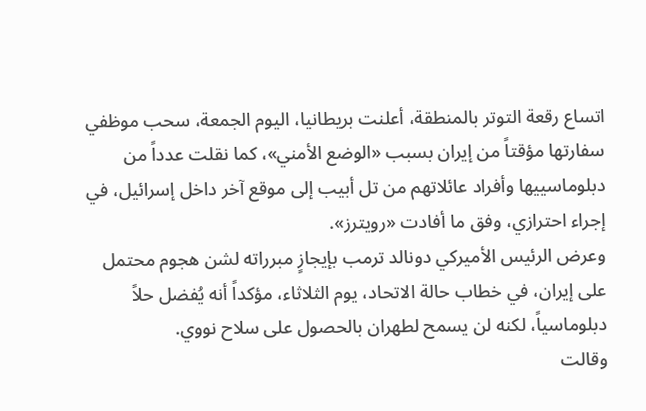اتساع رقعة التوتر بالمنطقة، أعلنت بريطانيا، اليوم الجمعة، سحب موظفي سفارتها مؤقتاً من إيران بسبب «الوضع الأمني»، كما نقلت عدداً من دبلوماسييها وأفراد عائلاتهم من تل أبيب إلى موقع آخر داخل إسرائيل، في إجراء احترازي، وفق ما أفادت «رويترز».
وعرض الرئيس الأميركي دونالد ترمب بإيجازٍ مبرراته لشن هجوم محتمل على إيران، في خطاب حالة الاتحاد، يوم الثلاثاء، مؤكداً أنه يُفضل حلاً دبلوماسياً، لكنه لن يسمح لطهران بالحصول على سلاح نووي.
وقالت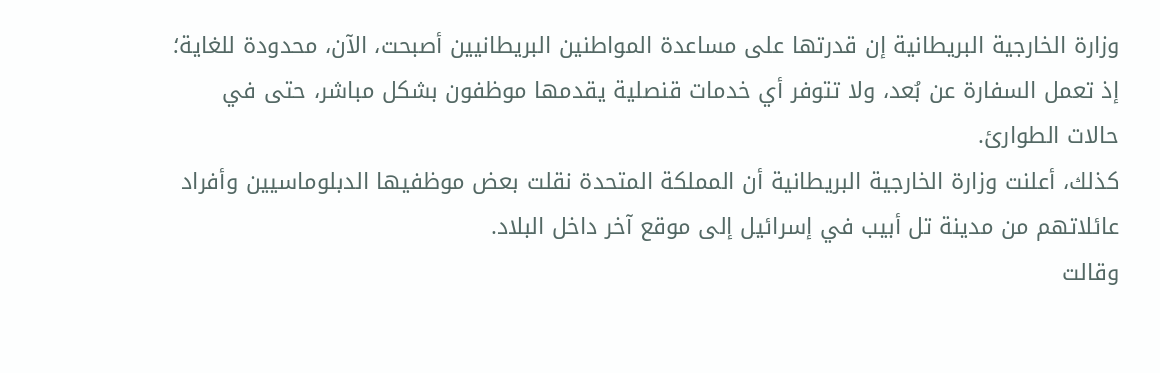وزارة الخارجية البريطانية إن قدرتها على مساعدة المواطنين البريطانيين أصبحت، الآن، محدودة للغاية؛ إذ تعمل السفارة عن بُعد، ولا تتوفر أي خدمات قنصلية يقدمها موظفون بشكل مباشر، حتى في حالات الطوارئ.
كذلك، أعلنت وزارة الخارجية البريطانية أن المملكة المتحدة نقلت بعض موظفيها الدبلوماسيين وأفراد عائلاتهم من مدينة تل أبيب في إسرائيل إلى موقع آخر داخل البلاد.
وقالت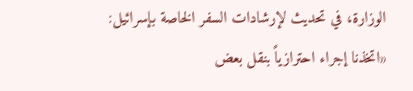الوزارة، في تحديث لإرشادات السفر الخاصة بإسرائيل: «اتخذنا إجراء احترازياً بنقل بعض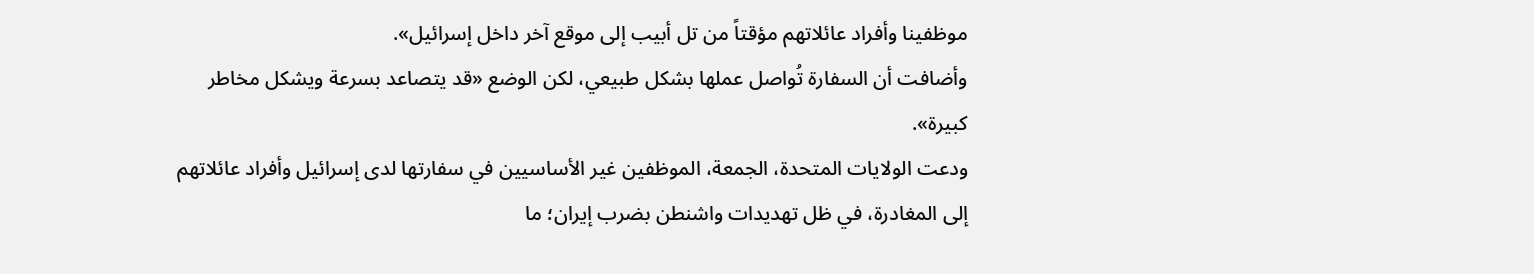موظفينا وأفراد عائلاتهم مؤقتاً من تل أبيب إلى موقع آخر داخل إسرائيل».
وأضافت أن السفارة تُواصل عملها بشكل طبيعي، لكن الوضع «قد يتصاعد بسرعة ويشكل مخاطر كبيرة».
ودعت الولايات المتحدة، الجمعة، الموظفين غير الأساسيين في سفارتها لدى إسرائيل وأفراد عائلاتهم إلى المغادرة، في ظل تهديدات واشنطن بضرب إيران؛ ما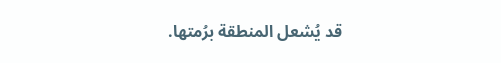قد يُشعل المنطقة برُمتها.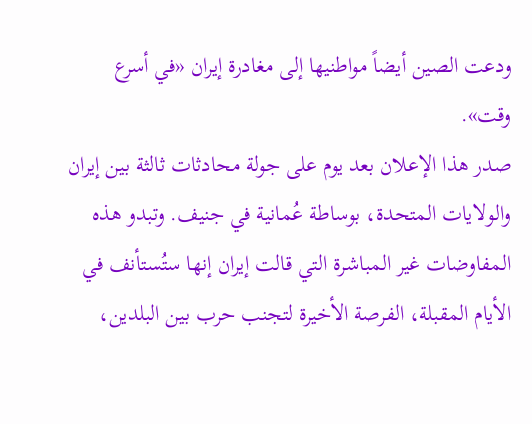ودعت الصين أيضاً مواطنيها إلى مغادرة إيران «في أسرع وقت».
صدر هذا الإعلان بعد يوم على جولة محادثات ثالثة بين إيران والولايات المتحدة، بوساطة عُمانية في جنيف. وتبدو هذه المفاوضات غير المباشرة التي قالت إيران إنها ستُستأنف في الأيام المقبلة، الفرصة الأخيرة لتجنب حرب بين البلدين،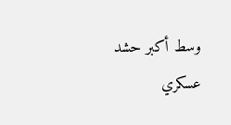وسط أكبر حشد عسكري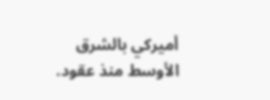أميركي بالشرق الأوسط منذ عقود.